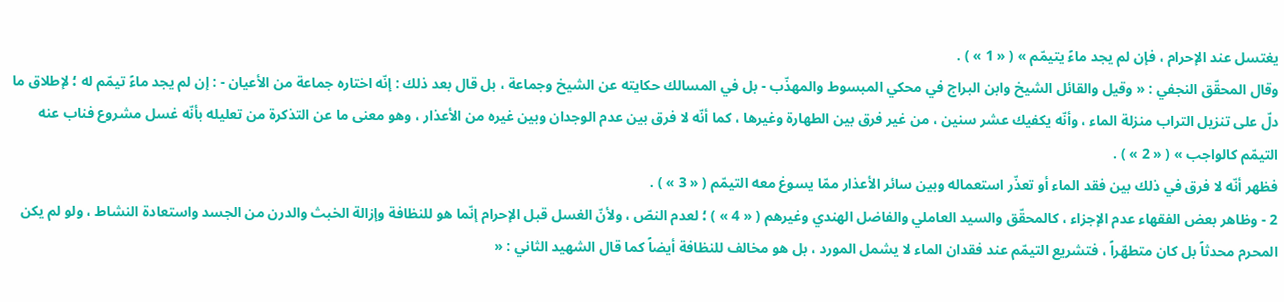يغتسل عند الإحرام ، فإن لم يجد ماءً يتيمّم » ( « 1 » ) .
وقال المحقّق النجفي : « وقيل والقائل الشيخ وابن البراج في محكي المبسوط والمهذّب - بل في المسالك حكايته عن الشيخ وجماعة ، بل قال بعد ذلك : إنّه اختاره جماعة من الأعيان - : إن لم يجد ماءً تيمّم له ؛ لإطلاق ما دلّ على تنزيل التراب منزلة الماء ، وأنّه يكفيك عشر سنين ، من غير فرق بين الطهارة وغيرها ، كما أنّه لا فرق بين عدم الوجدان وبين غيره من الأعذار ، وهو معنى ما عن التذكرة من تعليله بأنّه غسل مشروع فناب عنه التيمّم كالواجب » ( « 2 » ) .
فظهر أنّه لا فرق في ذلك بين فقد الماء أو تعذّر استعماله وبين سائر الأعذار ممّا يسوغ معه التيمّم ( « 3 » ) .
2 - وظاهر بعض الفقهاء عدم الإجزاء ، كالمحقّق والسيد العاملي والفاضل الهندي وغيرهم ( « 4 » ) ؛ لعدم النصّ ، ولأنّ الغسل قبل الإحرام إنّما هو للنظافة وإزالة الخبث والدرن من الجسد واستعادة النشاط ، ولو لم يكن المحرم محدثاً بل كان متطهّراً ، فتشريع التيمّم عند فقدان الماء لا يشمل المورد ، بل هو مخالف للنظافة أيضاً كما قال الشهيد الثاني : «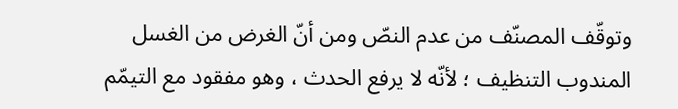وتوقّف المصنّف من عدم النصّ ومن أنّ الغرض من الغسل المندوب التنظيف ؛ لأنّه لا يرفع الحدث ، وهو مفقود مع التيمّم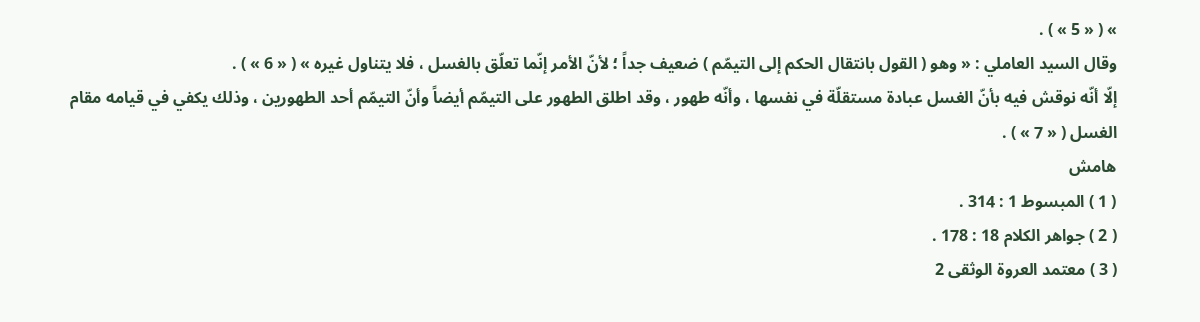» ( « 5 » ) .
وقال السيد العاملي : « وهو ( القول بانتقال الحكم إلى التيمّم ) ضعيف جداً ؛ لأنّ الأمر إنّما تعلّق بالغسل ، فلا يتناول غيره » ( « 6 » ) .
إلّا أنّه نوقش فيه بأنّ الغسل عبادة مستقلّة في نفسها ، وأنّه طهور ، وقد اطلق الطهور على التيمّم أيضاً وأنّ التيمّم أحد الطهورين ، وذلك يكفي في قيامه مقام الغسل ( « 7 » ) .
هامش
( 1 ) المبسوط 1 : 314 .
( 2 ) جواهر الكلام 18 : 178 .
( 3 ) معتمد العروة الوثقى 2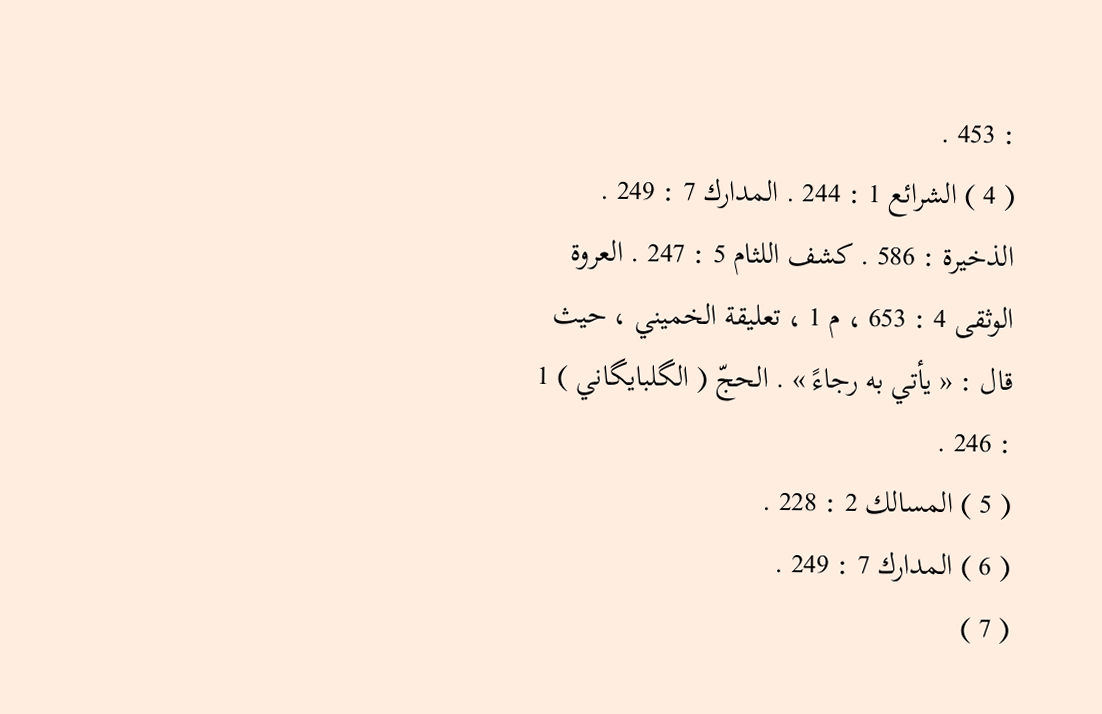: 453 .
( 4 ) الشرائع 1 : 244 . المدارك 7 : 249 . الذخيرة : 586 . كشف اللثام 5 : 247 . العروة الوثقى 4 : 653 ، م 1 ، تعليقة الخميني ، حيث قال : « يأتي به رجاءً » . الحجّ ( الگلبايگاني ) 1 : 246 .
( 5 ) المسالك 2 : 228 .
( 6 ) المدارك 7 : 249 .
( 7 )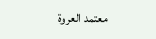معتمد العروة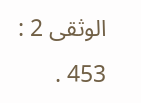الوثقى 2 : 453 .